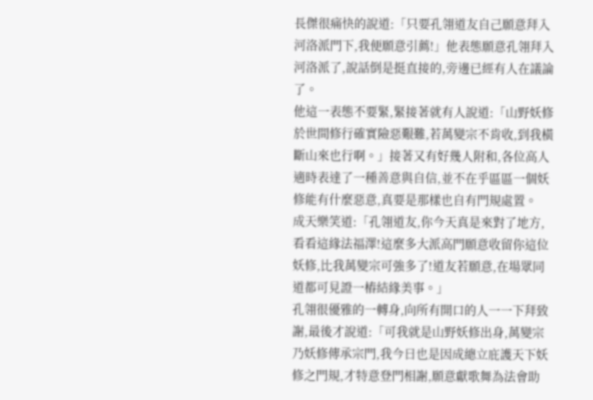長傑很痛快的說道:「只要孔翎道友自己願意拜入河洛派門下,我便願意引薦!」他表態願意孔翎拜入河洛派了,說話倒是挺直接的,旁邊已經有人在議論了。
他這一表態不要緊,緊接著就有人說道:「山野妖修於世間修行確實險惡艱難,若萬變宗不肯收,到我橫斷山來也行啊。」接著又有好幾人附和,各位高人適時表達了一種善意與自信,並不在乎區區一個妖修能有什麼惡意,真要是那樣也自有門規處置。
成天樂笑道:「孔翎道友,你今天真是來對了地方,看看這緣法福澤!這麼多大派高門願意收留你這位妖修,比我萬變宗可強多了!道友若願意,在場眾同道都可見證一樁結緣美事。」
孔翎很優雅的一轉身,向所有開口的人一一下拜致謝,最後才說道:「可我就是山野妖修出身,萬變宗乃妖修傳承宗門,我今日也是因成總立庇護天下妖修之門規,才特意登門相謝,願意獻歌舞為法會助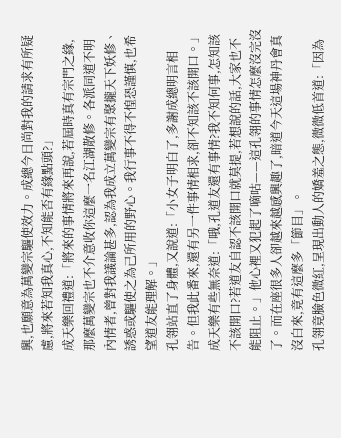興,也願意為萬變宗驅使效力。成總今日尚對我的請求有所疑慮,將來若知我真心,不知能否有緣點頭?」
成天樂回禮道:「將來的事情將來再說,若屆時真有宗門之緣,那麼萬變宗也不介意收你這麼一名江湖散修。各派同道不明內情者,曾對我議論甚多,認為我成立萬變宗有聚攏天下妖修、誘惑或驅使之為己所用的野心。我行事不得不惶恐謹慎,也希望道友能理解。」
孔翎站直了身體,又說道:「小女子明白了,多謝成總明言相告。但我此番來,還有另一件事情相求,卻不知該不該開口。」
成天樂有些無奈道:「哦,孔道友還有事情?我不知何事,怎知該不該開口?若道友自認不該開口就莫提,若想說的話,大家也不能阻止。」他心裡又犯起了嘀咕——這孔翎的事情怎麼沒完沒了。而在座很多人卻越來越感興趣了,暗道今天這場神丹會真沒白來,竟有這麼多「節目」。
孔翎竟臉色微紅,呈現出動人的嬌羞之態,微微低首道:「因為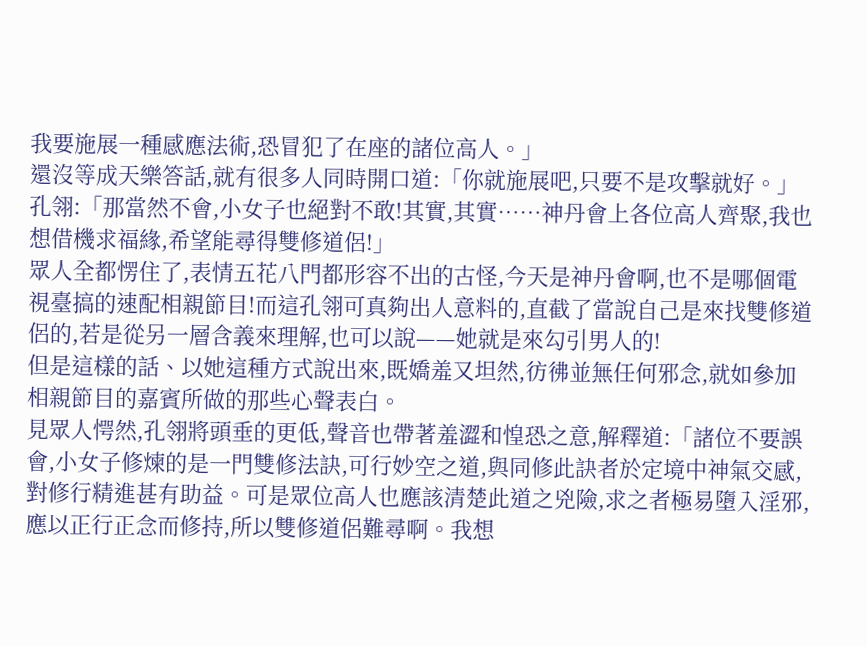我要施展一種感應法術,恐冒犯了在座的諸位高人。」
還沒等成天樂答話,就有很多人同時開口道:「你就施展吧,只要不是攻擊就好。」
孔翎:「那當然不會,小女子也絕對不敢!其實,其實……神丹會上各位高人齊聚,我也想借機求福緣,希望能尋得雙修道侶!」
眾人全都愣住了,表情五花八門都形容不出的古怪,今天是神丹會啊,也不是哪個電視臺搞的速配相親節目!而這孔翎可真夠出人意料的,直截了當說自己是來找雙修道侶的,若是從另一層含義來理解,也可以說——她就是來勾引男人的!
但是這樣的話、以她這種方式說出來,既嬌羞又坦然,彷彿並無任何邪念,就如參加相親節目的嘉賓所做的那些心聲表白。
見眾人愕然,孔翎將頭垂的更低,聲音也帶著羞澀和惶恐之意,解釋道:「諸位不要誤會,小女子修煉的是一門雙修法訣,可行妙空之道,與同修此訣者於定境中神氣交感,對修行精進甚有助益。可是眾位高人也應該清楚此道之兇險,求之者極易墮入淫邪,應以正行正念而修持,所以雙修道侶難尋啊。我想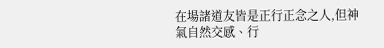在場諸道友皆是正行正念之人,但神氣自然交感、行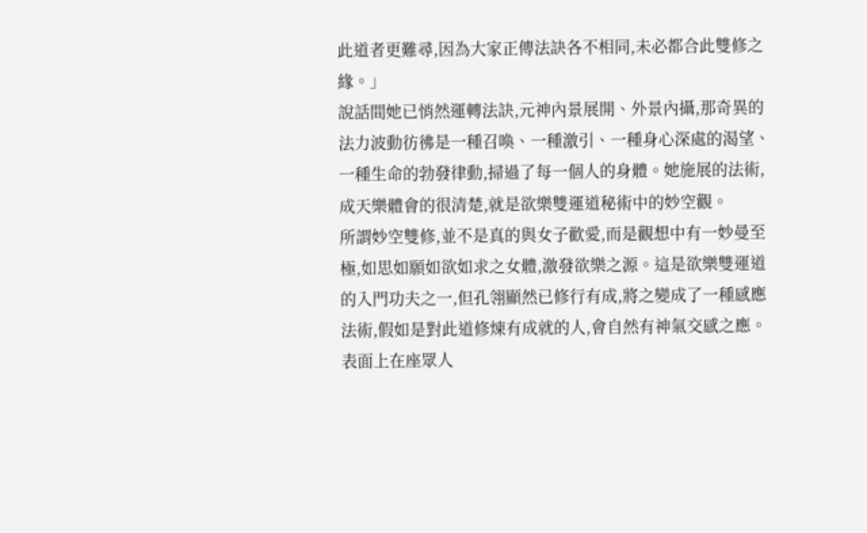此道者更難尋,因為大家正傳法訣各不相同,未必都合此雙修之緣。」
說話間她已悄然運轉法訣,元神內景展開、外景內攝,那奇異的法力波動彷彿是一種召喚、一種激引、一種身心深處的渴望、一種生命的勃發律動,掃過了每一個人的身體。她施展的法術,成天樂體會的很清楚,就是欲樂雙運道秘術中的妙空觀。
所謂妙空雙修,並不是真的與女子歡愛,而是觀想中有一妙曼至極,如思如願如欲如求之女體,激發欲樂之源。這是欲樂雙運道的入門功夫之一,但孔翎顯然已修行有成,將之變成了一種感應法術,假如是對此道修煉有成就的人,會自然有神氣交感之應。
表面上在座眾人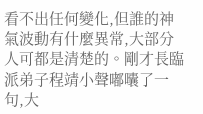看不出任何變化,但誰的神氣波動有什麼異常,大部分人可都是清楚的。剛才長臨派弟子程靖小聲嘟囔了一句,大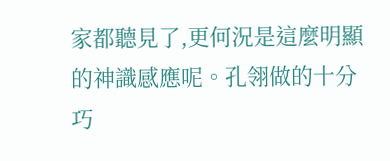家都聽見了,更何況是這麼明顯的神識感應呢。孔翎做的十分巧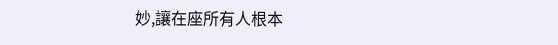妙,讓在座所有人根本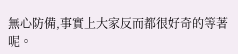無心防備,事實上大家反而都很好奇的等著呢。